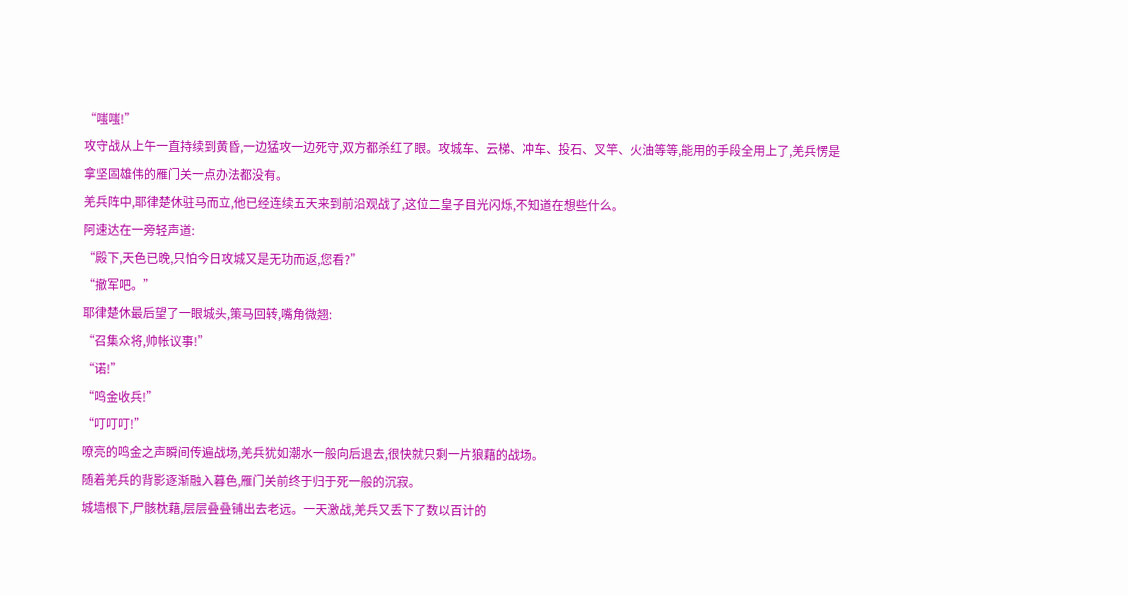“嗤嗤!”
攻守战从上午一直持续到黄昏,一边猛攻一边死守,双方都杀红了眼。攻城车、云梯、冲车、投石、叉竿、火油等等,能用的手段全用上了,羌兵愣是拿坚固雄伟的雁门关一点办法都没有。
羌兵阵中,耶律楚休驻马而立,他已经连续五天来到前沿观战了,这位二皇子目光闪烁,不知道在想些什么。
阿速达在一旁轻声道:
“殿下,天色已晚,只怕今日攻城又是无功而返,您看?”
“撤军吧。”
耶律楚休最后望了一眼城头,策马回转,嘴角微翘:
“召集众将,帅帐议事!”
“诺!”
“鸣金收兵!”
“叮叮叮!”
嘹亮的鸣金之声瞬间传遍战场,羌兵犹如潮水一般向后退去,很快就只剩一片狼藉的战场。
随着羌兵的背影逐渐融入暮色,雁门关前终于归于死一般的沉寂。
城墙根下,尸骸枕藉,层层叠叠铺出去老远。一天激战,羌兵又丢下了数以百计的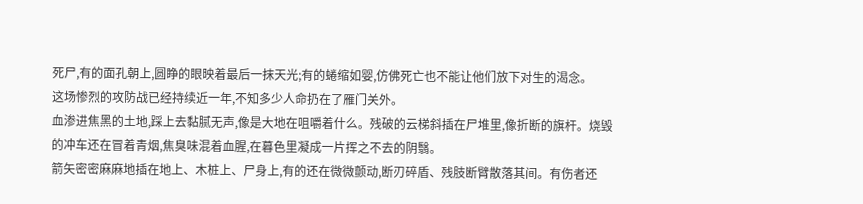死尸,有的面孔朝上,圆睁的眼映着最后一抹天光;有的蜷缩如婴,仿佛死亡也不能让他们放下对生的渴念。
这场惨烈的攻防战已经持续近一年,不知多少人命扔在了雁门关外。
血渗进焦黑的土地,踩上去黏腻无声,像是大地在咀嚼着什么。残破的云梯斜插在尸堆里,像折断的旗杆。烧毁的冲车还在冒着青烟,焦臭味混着血腥,在暮色里凝成一片挥之不去的阴翳。
箭矢密密麻麻地插在地上、木桩上、尸身上,有的还在微微颤动,断刃碎盾、残肢断臂散落其间。有伤者还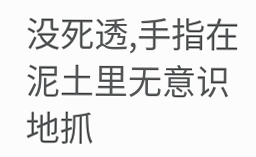没死透,手指在泥土里无意识地抓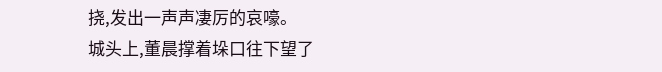挠,发出一声声凄厉的哀嚎。
城头上,董晨撑着垛口往下望了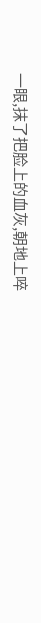一眼,抹了把脸上的血灰,朝地上啐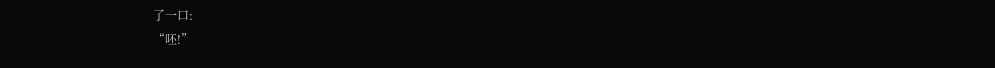了一口:
“呸!”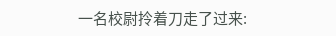一名校尉拎着刀走了过来: